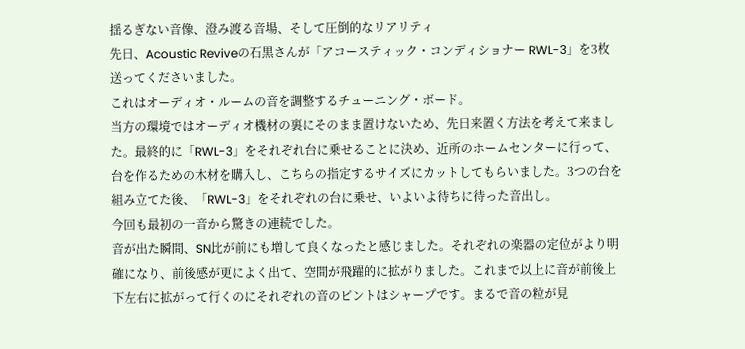揺るぎない音像、澄み渡る音場、そして圧倒的なリアリティ
先日、Acoustic Reviveの石黒さんが「アコースティック・コンディショナー RWL-3」を3枚送ってくださいました。
これはオーディオ・ルームの音を調整するチューニング・ボード。
当方の環境ではオーディオ機材の裏にそのまま置けないため、先日来置く方法を考えて来ました。最終的に「RWL-3」をそれぞれ台に乗せることに決め、近所のホームセンターに行って、台を作るための木材を購入し、こちらの指定するサイズにカットしてもらいました。3つの台を組み立てた後、「RWL-3」をそれぞれの台に乗せ、いよいよ待ちに待った音出し。
今回も最初の一音から驚きの連続でした。
音が出た瞬間、SN比が前にも増して良くなったと感じました。それぞれの楽器の定位がより明確になり、前後感が更によく出て、空間が飛躍的に拡がりました。これまで以上に音が前後上下左右に拡がって行くのにそれぞれの音のピントはシャープです。まるで音の粒が見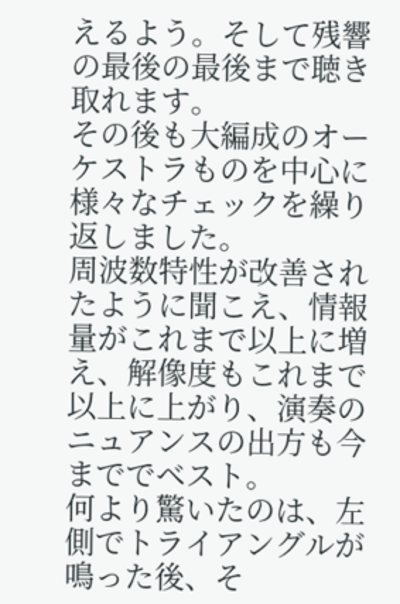えるよう。そして残響の最後の最後まで聴き取れます。
その後も大編成のオーケストラものを中心に様々なチェックを繰り返しました。
周波数特性が改善されたように聞こえ、情報量がこれまで以上に増え、解像度もこれまで以上に上がり、演奏のニュアンスの出方も今まででベスト。
何より驚いたのは、左側でトライアングルが鳴った後、そ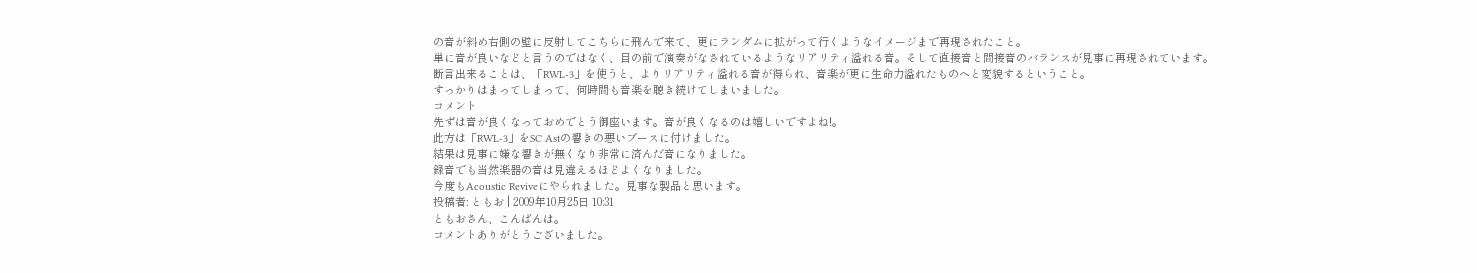の音が斜め右側の壁に反射してこちらに飛んで来て、更にランダムに拡がって行くようなイメージまで再現されたこと。
単に音が良いなどと言うのではなく、目の前で演奏がなされているようなリアリティ溢れる音。そして直接音と間接音のバランスが見事に再現されています。
断言出来ることは、「RWL-3」を使うと、よりリアリティ溢れる音が得られ、音楽が更に生命力溢れたものへと変貌するということ。
すっかりはまってしまって、何時間も音楽を聴き続けてしまいました。
コメント
先ずは音が良くなっておめでとう御座います。音が良くなるのは嬉しいですよね!。
此方は「RWL-3」をSC Astの響きの悪いブースに付けました。
結果は見事に嫌な響きが無くなり非常に済んだ音になりました。
録音でも当然楽器の音は見違えるほどよくなりました。
今度もAcoustic Reviveにやられました。見事な製品と思います。
投稿者: ともお | 2009年10月25日 10:31
ともおさん、こんばんは。
コメントありがとうございました。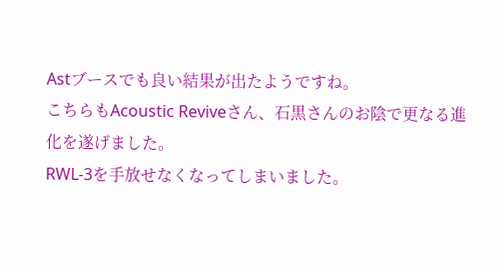Astブースでも良い結果が出たようですね。
こちらもAcoustic Reviveさん、石黒さんのお陰で更なる進化を遂げました。
RWL-3を手放せなくなってしまいました。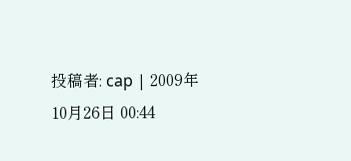投稿者: cap | 2009年10月26日 00:44